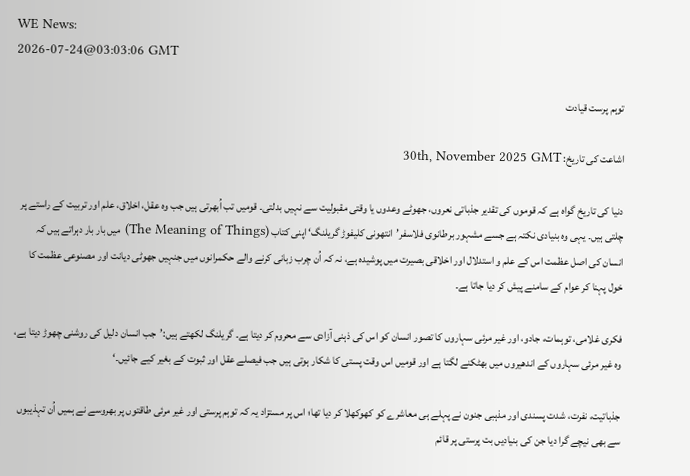WE News:
2026-07-24@03:03:06 GMT

توہم پرست قیادت

اشاعت کی تاریخ: 30th, November 2025 GMT

دنیا کی تاریخ گواہ ہے کہ قوموں کی تقدیر جذباتی نعروں، جھوٹے وعدوں یا وقتی مقبولیت سے نہیں بدلتی۔ قومیں تب اُبھرتی ہیں جب وہ عقل، اخلاق، علم اور تربیت کے راستے پر چلتی ہیں۔ یہی وہ بنیادی نکتہ ہے جسے مشہور برطانوی فلاسفر’انتھونی کلیفوڑ گریلنگ‘ اپنی کتاب (The Meaning of Things) میں بار بار دہراتے ہیں کہ انسان کی اصل عظمت اس کے علم و استدلال اور اخلاقی بصیرت میں پوشیدہ ہے، نہ کہ اُن چرب زبانی کرنے والے حکمرانوں میں جنہیں جھوٹی دیانت اور مصنوعی عظمت کا خول پہنا کر عوام کے سامنے پیش کر دیا جاتا ہے۔

فکری غلامی، توہمات، جادو، اور غیر مرئی سہاروں کا تصور انسان کو اس کی ذہنی آزادی سے محروم کر دیتا ہے۔ گریلنگ لکھتے ہیں:’جب انسان دلیل کی روشنی چھوڑ دیتا ہے، وہ غیر مرئی سہاروں کے اندھیروں میں بھٹکنے لگتا ہے اور قومیں اس وقت پستی کا شکار ہوتی ہیں جب فیصلے عقل اور ثبوت کے بغیر کیے جائیں۔‘

جذباتیت، نفرت، شدت پسندی اور مذہبی جنون نے پہلے ہی معاشرے کو کھوکھلا کر دیا تھا؛ اس پر مستزاد یہ کہ توہم پرستی اور غیر مرئی طاقتوں پر بھروسے نے ہمیں اُن تہذیبوں سے بھی نیچے گرا دیا جن کی بنیادیں بت پرستی پر قائم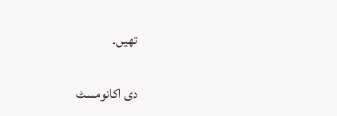تھیں۔

دی اکانومسٹ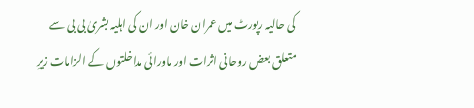کی حالیہ رپورٹ میں عمران خان اور ان کی اہلیہ بشریٰ بی بی سے متعلق بعض روحانی اثرات اور ماورائی مداخلتوں کے الزامات زیرِ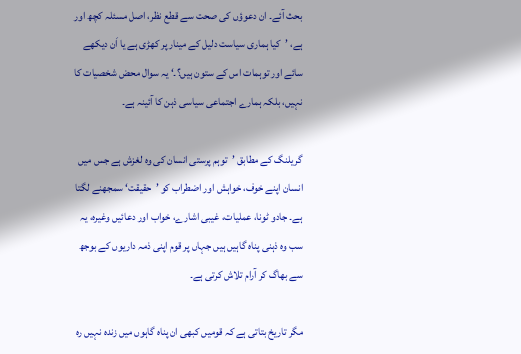بحث آئے۔ ان دعوؤں کی صحت سے قطع نظر، اصل مسئلہ کچھ اور ہے، ’کیا ہماری سیاست دلیل کے مینار پر کھڑی ہے یا اَن دیکھے سائے اور توہمات اس کے ستون ہیں؟۔‘ یہ سوال محض شخصیات کا نہیں، بلکہ ہمارے اجتماعی سیاسی ذہن کا آئینہ ہے۔

گریلنگ کے مطابق ’توہم پرستی انسان کی وہ لغزش ہے جس میں انسان اپنے خوف، خواہش اور اضطراب کو ’حقیقت‘ سمجھنے لگتا ہے۔ جادو ٹونا، عملیات، غیبی اشارے، خواب اور دعائیں وغیرہ، یہ سب وہ ذہنی پناہ گاہیں ہیں جہاں پر قوم اپنی ذمہ داریوں کے بوجھ سے بھاگ کر آرام تلاش کرتی ہے۔

مگر تاریخ بتاتی ہے کہ قومیں کبھی ان پناہ گاہوں میں زندہ نہیں رہ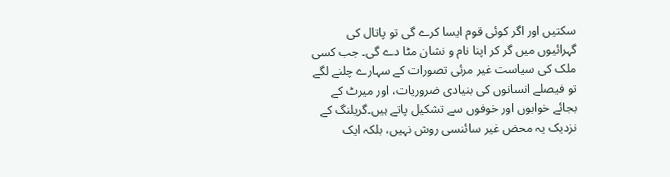سکتیں اور اگر کوئی قوم ایسا کرے گی تو پاتال کی گہرائیوں میں گر کر اپنا نام و نشان مٹا دے گی۔ جب کسی ملک کی سیاست غیر مرئی تصورات کے سہارے چلنے لگے تو فیصلے انسانوں کی بنیادی ضروریات، اور میرٹ کے بجائے خوابوں اور خوفوں سے تشکیل پاتے ہیں۔گریلنگ کے نزدیک یہ محض غیر سائنسی روش نہیں، بلکہ ایک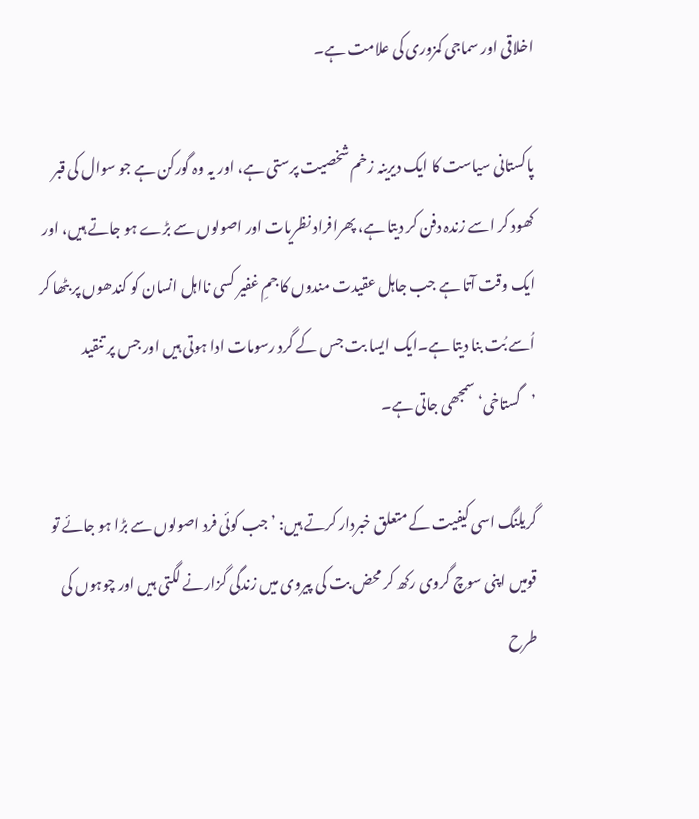اخلاقی اور سماجی کمزوری کی علامت ہے۔

پاکستانی سیاست کا ایک دیرینہ زخم شخصیت پرستی ہے، اور یہ وہ گورکن ہے جو سوال کی قبر کھود کر اسے زندہ دفن کر دیتا ہے، پھرافراد نظریات اور اصولوں سے بڑے ہو جاتے ہیں، اور ایک وقت آتا ہے جب جاہل عقیدت مندوں کا جمِ غفیر کسی نااہل انسان کو کندھوں پر بٹھا کر اُسے بُت بنا دیتا ہے۔ایک ایسا بت جس کے گرد رسومات ادا ہوتی ہیں اور جس پر تنقید ’گستاخی‘ سمجھی جاتی ہے۔

گریلنگ اسی کیفیت کے متعلق خبردار کرتے ہیں: ’جب کوئی فرد اصولوں سے بڑا ہو جائے تو قومیں اپنی سوچ گروی رکھ کر محض بت کی پیروی میں زندگی گزارنے لگتی ہیں اور چوہوں کی طرح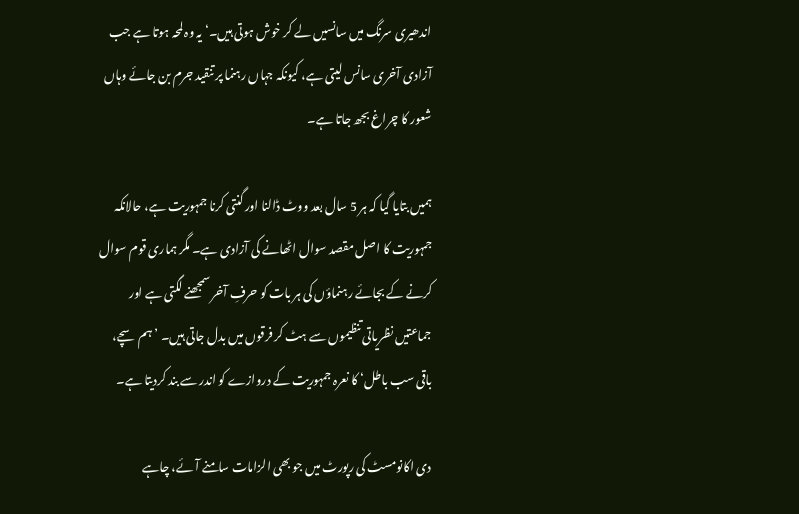اندھیری سرنگ میں سانسیں لے کر خوش ہوتی ہیں۔‘ یہ وہ لمحہ ہوتا ہے جب آزادی آخری سانس لیتی ہے، کیونکہ جہاں رہنما پر تنقید جرم بن جائے وہاں شعور کا چراغ بجھ جاتا ہے۔

ہمیں بتایا گیا کہ ہر 5 سال بعد ووٹ ڈالنا اور گنتی کرنا جمہوریت ہے، حالانکہ جمہوریت کا اصل مقصد سوال اٹھانے کی آزادی ہے۔ مگر ہماری قوم سوال کرنے کے بجائے رہنماؤں کی ہر بات کو حرفِ آخر سمجھنے لگتی ہے اور جماعتیں نظریاتی تنظیموں سے ہٹ کر فرقوں میں بدل جاتی ہیں۔ ’ہم سچے، باقی سب باطل‘ کا نعرہ جمہوریت کے دروازے کو اندر سے بند کردیتا ہے۔

دی اکانومسٹ کی رپورٹ میں جو بھی الزامات سامنے آئے، چاہے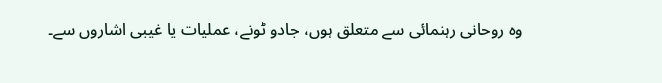وہ روحانی رہنمائی سے متعلق ہوں، جادو ٹونے، عملیات یا غیبی اشاروں سے۔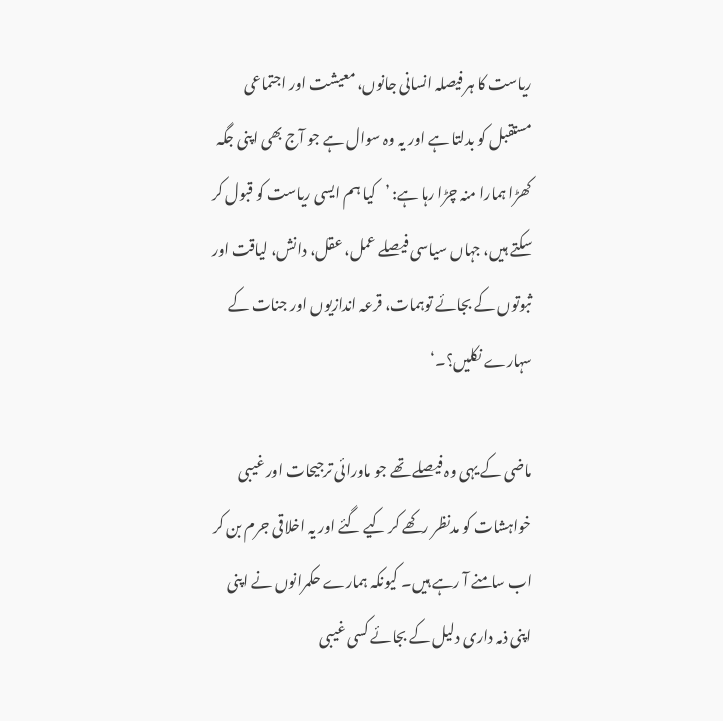ریاست کا ہر فیصلہ انسانی جانوں، معیشت اور اجتماعی مستقبل کو بدلتا ہے اور یہ وہ سوال ہے جو آج بھی اپنی جگہ کھڑا ہمارا منہ چڑا رہا ہے: ’کیا ہم ایسی ریاست کو قبول کر سکتے ہیں، جہاں سیاسی فیصلے عمل، عقل، دانش، لیاقت اور ثبوتوں کے بجائے توہمات، قرعہ اندازیوں اور جنات کے سہارے نکلیں؟۔‘

ماضی کے یہی وہ فیصلے تھے جو ماورائی ترجیحات اور غیبی خواہشات کو مدنظر رکھے کر کیے گئے اور یہ اخلاقی جرم بن کر اب سامنے آ رہے ہیں۔ کیونکہ ہمارے حکمرانوں نے اپنی اپنی ذمہ داری دلیل کے بجائے کسی غیبی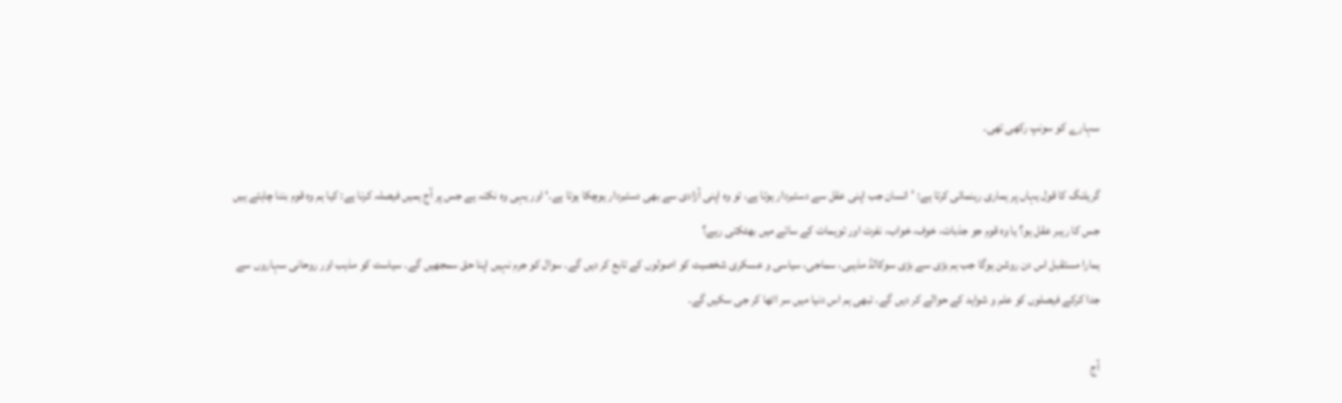سہارے کو سونپ رکھی تھی۔

گریلنگ کا قول یہاں پر ہماری رہنمائی کرتا ہے: ’انسان جب اپنی عقل سے دستبردار ہوتا ہے، تو وہ اپنی آزادی سے بھی دستبردار ہوچکا ہوتا ہے۔‘ اور یہی وہ نکتہ ہے جس پر آج ہمیں فیصلہ کرنا ہے: کیا ہم وہ قوم بننا چاہتے ہیں جس کا رہبر عقل ہو؟ یا وہ قوم جو جذبات، خوف، خواب، نفرت اور توہمات کے سائے میں بھٹکتی رہے؟
ہمارا مستقبل اس دن روشن ہوگا جب ہم بڑی سے بڑی سوکالڈ مذہبی، سماجی، سیاسی و عسکری شخصیت کو اصولوں کے تابع کر دیں گے۔ سوال کو جرم نہیں اپنا حق سمجھیں گے۔ سیاست کو مذہب اور روحانی سہاروں سے جدا کرکے فیصلوں کو علم و شواہد کے حوالے کر دیں گے۔ تبھی ہم اس دنیا میں سر اٹھا کر جی سکیں گے۔

آج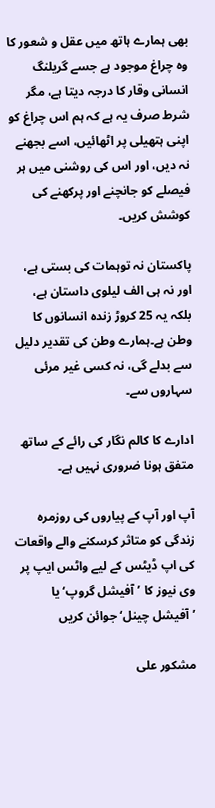بھی ہمارے ہاتھ میں عقل و شعور کا وہ چراغ موجود ہے جسے گریلنگ انسانی وقار کا درجہ دیتا ہے، مگر شرط صرف یہ ہے کہ ہم اس چراغ کو اپنی ہتھیلی پر اٹھائیں، اسے بجھنے نہ دیں، اور اس کی روشنی میں ہر فیصلے کو جانچنے اور پرکھنے کی کوشش کریں۔

پاکستان نہ توہمات کی بستی ہے، اور نہ ہی الف لیلوی داستان ہے، بلکہ یہ 25 کروڑ زندہ انسانوں کا وطن ہے۔ہمارے وطن کی تقدیر دلیل سے بدلے گی، نہ کسی غیر مرئی سہاروں سے۔

ادارے کا کالم نگار کی رائے کے ساتھ متفق ہونا ضروری نہیں ہے۔

آپ اور آپ کے پیاروں کی روزمرہ زندگی کو متاثر کرسکنے والے واقعات کی اپ ڈیٹس کے لیے واٹس ایپ پر وی نیوز کا ’آفیشل گروپ‘ یا ’آفیشل چینل‘ جوائن کریں

مشکور علی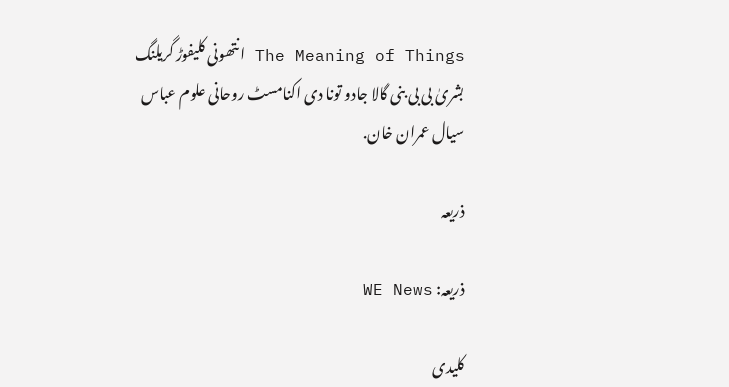The Meaning of Things انتھونی کلیفوڑ گریلنگ بشریٰ بی بی بنی گالا جادو تونا دی اکنامسٹ روحانی علوم عباس سیال عمران خان.

ذریعہ

ذریعہ: WE News

کلیدی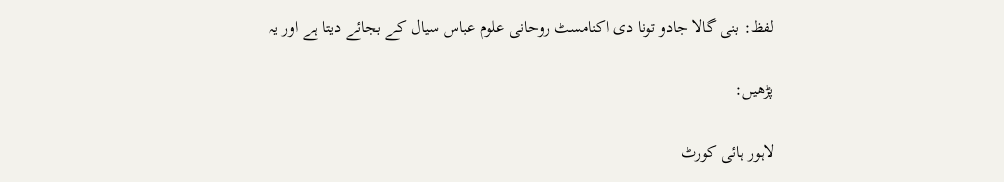لفظ: بنی گالا جادو تونا دی اکنامسٹ روحانی علوم عباس سیال کے بجائے دیتا ہے اور یہ

پڑھیں:

لاہور ہائی کورٹ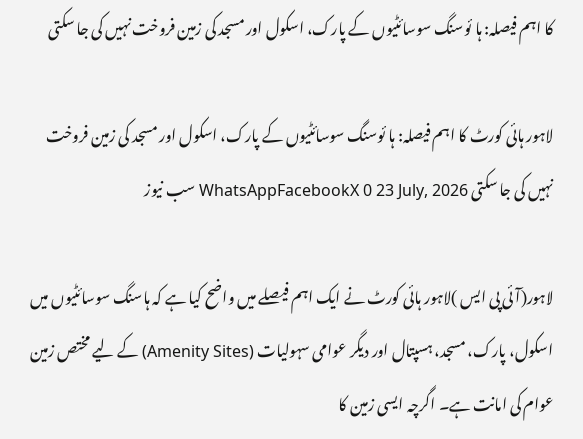کا اہم فیصلہ: ہا ئوسنگ سوسائٹیوں کے پارک، اسکول اور مسجد کی زمین فروخت نہیں کی جا سکتی

لاہور ہائی کورٹ کا اہم فیصلہ: ہا ئوسنگ سوسائٹیوں کے پارک، اسکول اور مسجد کی زمین فروخت نہیں کی جا سکتی WhatsAppFacebookX 0 23 July, 2026 سب نیوز

لاہور(آئی پی ایس )لاہور ہائی کورٹ نے ایک اہم فیصلے میں واضح کیا ہے کہ ہاسنگ سوسائٹیوں میں اسکول، پارک، مسجد، ہسپتال اور دیگر عوامی سہولیات (Amenity Sites) کے لیے مختص زمین عوام کی امانت ہے۔ اگرچہ ایسی زمین کا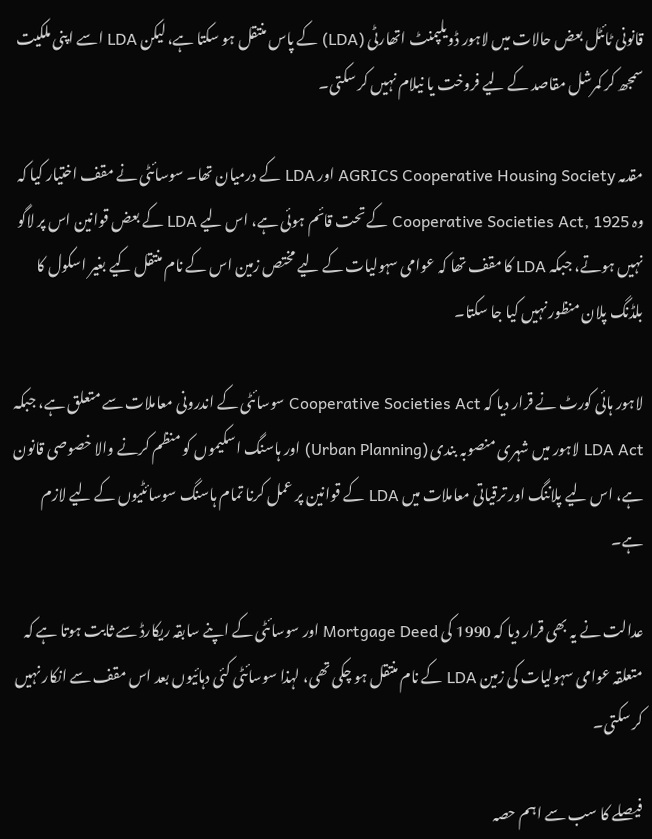قانونی ٹائٹل بعض حالات میں لاہور ڈویلپمنٹ اتھارٹی (LDA) کے پاس منتقل ہو سکتا ہے، لیکن LDA اسے اپنی ملکیت سمجھ کر کمرشل مقاصد کے لیے فروخت یا نیلام نہیں کر سکتی۔

مقدمہ AGRICS Cooperative Housing Society اور LDA کے درمیان تھا۔ سوسائٹی نے مقف اختیار کیا کہ وہ Cooperative Societies Act, 1925 کے تحت قائم ہوئی ہے، اس لیے LDA کے بعض قوانین اس پر لاگو نہیں ہوتے، جبکہ LDA کا مقف تھا کہ عوامی سہولیات کے لیے مختص زمین اس کے نام منتقل کیے بغیر اسکول کا بلڈنگ پلان منظور نہیں کیا جا سکتا۔

لاہور ہائی کورٹ نے قرار دیا کہ Cooperative Societies Act سوسائٹی کے اندرونی معاملات سے متعلق ہے، جبکہ LDA Act لاہور میں شہری منصوبہ بندی (Urban Planning) اور ہاسنگ اسکیموں کو منظم کرنے والا خصوصی قانون ہے، اس لیے پلاننگ اور ترقیاتی معاملات میں LDA کے قوانین پر عمل کرنا تمام ہاسنگ سوسائٹیوں کے لیے لازم ہے۔

عدالت نے یہ بھی قرار دیا کہ 1990 کی Mortgage Deed اور سوسائٹی کے اپنے سابقہ ریکارڈ سے ثابت ہوتا ہے کہ متعلقہ عوامی سہولیات کی زمین LDA کے نام منتقل ہو چکی تھی، لہذا سوسائٹی کئی دہائیوں بعد اس مقف سے انکار نہیں کر سکتی۔

فیصلے کا سب سے اہم حصہ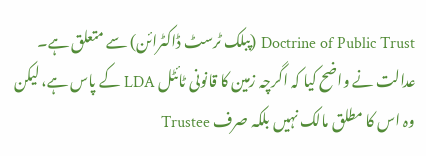Doctrine of Public Trust (پبلک ٹرسٹ ڈاکٹرائن) سے متعلق ہے۔ عدالت نے واضح کیا کہ اگرچہ زمین کا قانونی ٹائٹل LDA کے پاس ہے، لیکن وہ اس کا مطلق مالک نہیں بلکہ صرف Trustee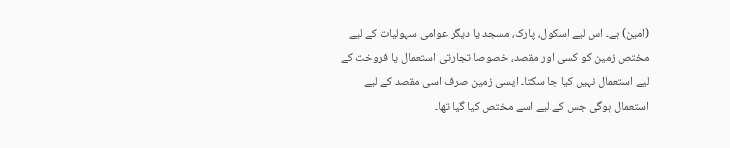(امین) ہے۔ اس لیے اسکول، پارک، مسجد یا دیگر عوامی سہولیات کے لیے مختص زمین کو کسی اور مقصد، خصوصا تجارتی استعمال یا فروخت کے لیے استعمال نہیں کیا جا سکتا۔ ایسی زمین صرف اسی مقصد کے لیے استعمال ہوگی جس کے لیے اسے مختص کیا گیا تھا۔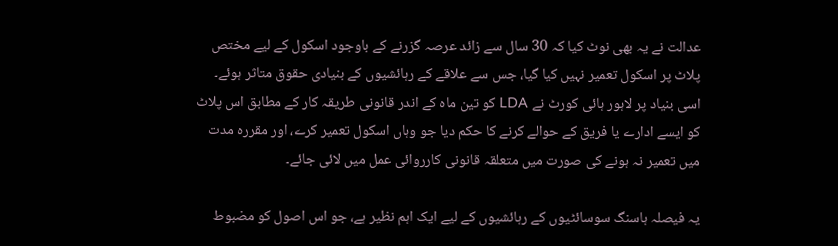عدالت نے یہ بھی نوٹ کیا کہ 30 سال سے زائد عرصہ گزرنے کے باوجود اسکول کے لیے مختص پلاٹ پر اسکول تعمیر نہیں کیا گیا، جس سے علاقے کے رہائشیوں کے بنیادی حقوق متاثر ہوئے۔ اسی بنیاد پر لاہور ہائی کورٹ نے LDA کو تین ماہ کے اندر قانونی طریقہ کار کے مطابق اس پلاٹ کو ایسے ادارے یا فریق کے حوالے کرنے کا حکم دیا جو وہاں اسکول تعمیر کرے، اور مقررہ مدت میں تعمیر نہ ہونے کی صورت میں متعلقہ قانونی کارروائی عمل میں لائی جائے۔

یہ فیصلہ ہاسنگ سوسائٹیوں کے رہائشیوں کے لیے ایک اہم نظیر ہے، جو اس اصول کو مضبوط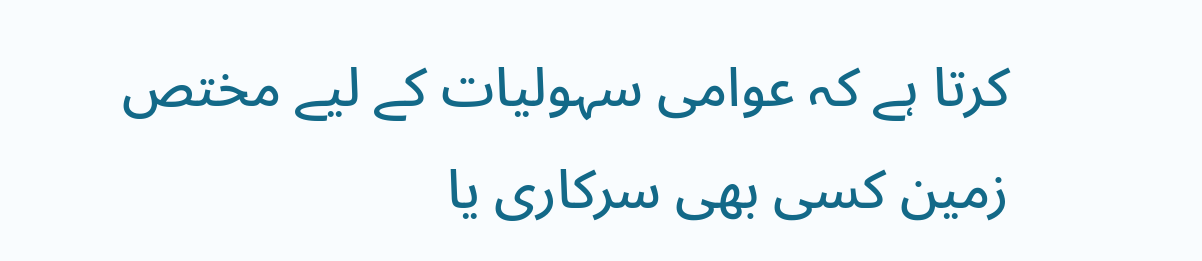کرتا ہے کہ عوامی سہولیات کے لیے مختص زمین کسی بھی سرکاری یا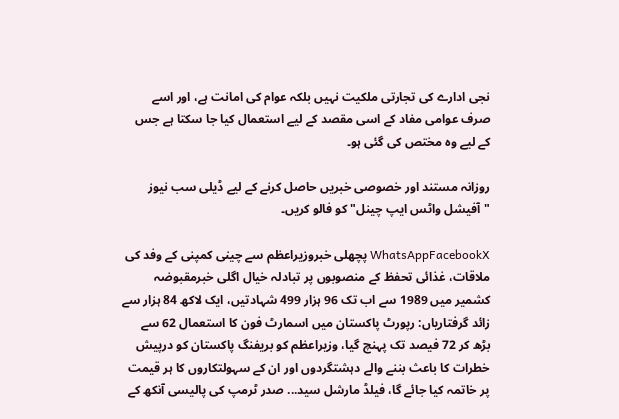نجی ادارے کی تجارتی ملکیت نہیں بلکہ عوام کی امانت ہے، اور اسے صرف عوامی مفاد کے اسی مقصد کے لیے استعمال کیا جا سکتا ہے جس کے لیے وہ مختص کی گئی ہو۔

روزانہ مستند اور خصوصی خبریں حاصل کرنے کے لیے ڈیلی سب نیوز "آفیشل واٹس ایپ چینل" کو فالو کریں۔

WhatsAppFacebookX پچھلی خبروزیراعظم سے چینی کمپنی کے وفد کی ملاقات، غذائی تحفظ کے منصوبوں پر تبادلہ خیال اگلی خبرمقبوضہ کشمیر میں 1989 سے اب تک 96 ہزار 499 شہادتیں، ایک لاکھ 84 ہزار سے زائد گرفتاریاں: رپورٹ پاکستان میں اسمارٹ فون کا استعمال 62 سے بڑھ کر 72 فیصد تک پہنچ گیا، وزیراعظم کو بریفنگ پاکستان کو درپیش خطرات کا باعث بننے والے دہشتگردوں اور ان کے سہولتکاروں کا ہر قیمت پر خاتمہ کیا جائے گا، فیلڈ مارشل سید... صدر ٹرمپ کی پالیسی آنکھ کے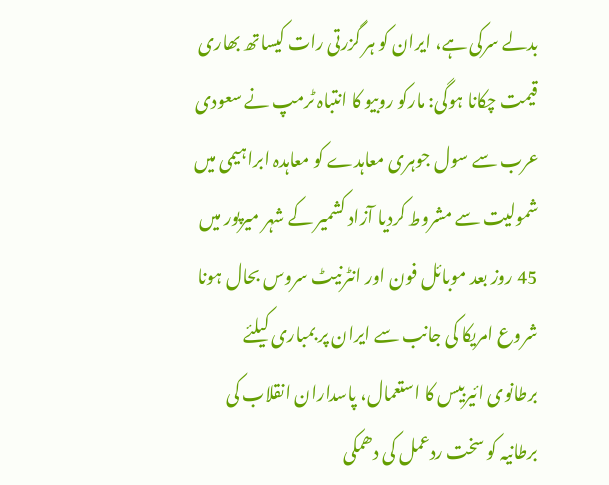بدلے سرکی ہے، ایران کو ہر گزرتی رات کیساتھ بھاری قیمت چکانا ہوگی: مارکو روبیو کا انتباہ ٹرمپ نے سعودی عرب سے سول جوہری معاہدے کو معاہدہ ابراہیمی میں شمولیت سے مشروط کردیا آزاد کشمیر کے شہر میرپور میں 45 روز بعد موبائل فون اور انٹرنیٹ سروس بحال ہونا شروع امریکا کی جانب سے ایران پر بمباری کیلئے برطانوی ائیربیس کا استعمال، پاسداران انقلاب کی برطانیہ کو سخت ردعمل کی دھمکی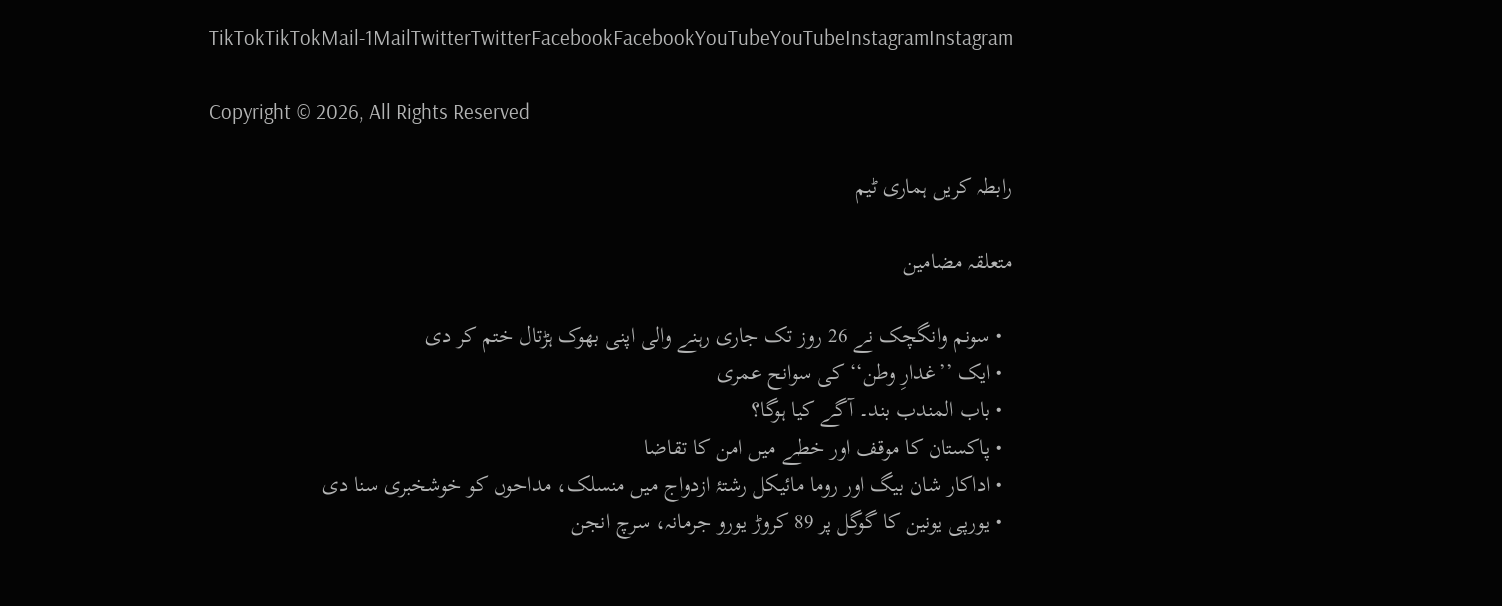TikTokTikTokMail-1MailTwitterTwitterFacebookFacebookYouTubeYouTubeInstagramInstagram

Copyright © 2026, All Rights Reserved

رابطہ کریں ہماری ٹیم

متعلقہ مضامین

  • سونم وانگچک نے 26 روز تک جاری رہنے والی اپنی بھوک ہڑتال ختم کر دی
  • ایک ’’غدارِ وطن‘‘ کی سوانح عمری
  • باب المندب بند۔ آگے کیا ہوگا؟
  • پاکستان کا موقف اور خطے میں امن کا تقاضا
  • اداکار شان بیگ اور روما مائیکل رشتۂ ازدواج میں منسلک، مداحوں کو خوشخبری سنا دی
  • یورپی یونین کا گوگل پر 89 کروڑ یورو جرمانہ، سرچ انجن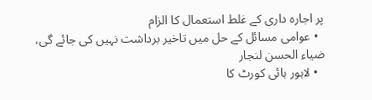پر اجارہ داری کے غلط استعمال کا الزام
  • عوامی مسائل کے حل میں تاخیر برداشت نہیں کی جائے گی، ضیاء الحسن لنجار
  • لاہور ہائی کورٹ کا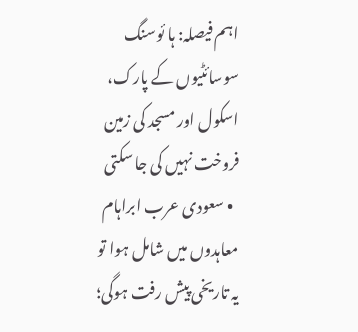اہم فیصلہ: ہا ئوسنگ سوسائٹیوں کے پارک، اسکول اور مسجد کی زمین فروخت نہیں کی جا سکتی
  • سعودی عرب ابراہام معاہدوں میں شامل ہوا تو یہ تاریخی پیش رفت ہوگی؛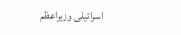اسرائیلی وزیراعظم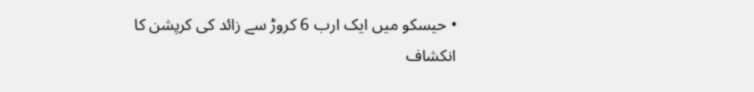• حیسکو میں ایک ارب 6 کروڑ سے زائد کی کرپشن کا انکشاف